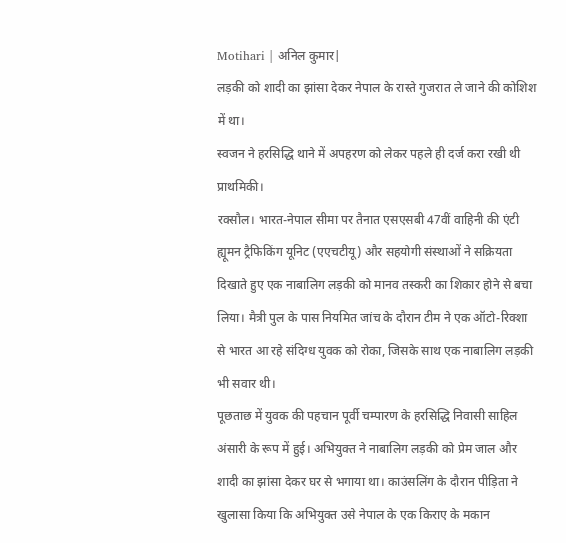Motihari | अनिल कुमार|
लड़की को शादी का झांसा देकर नेपाल के रास्ते गुजरात ले जाने की कोशिश में था।
स्वजन ने हरसिद्धि थाने में अपहरण को लेकर पहले ही दर्ज करा रखी थी प्राथमिकी।
रक्सौल। भारत-नेपाल सीमा पर तैनात एसएसबी 47वीं वाहिनी की एंटी ह्यूमन ट्रैफिकिंग यूनिट (एएचटीयू) और सहयोगी संस्थाओं ने सक्रियता दिखाते हुए एक नाबालिग लड़की को मानव तस्करी का शिकार होने से बचा लिया। मैत्री पुल के पास नियमित जांच के दौरान टीम ने एक ऑटो-रिक्शा से भारत आ रहे संदिग्ध युवक को रोका, जिसके साथ एक नाबालिग लड़की भी सवार थी।
पूछताछ में युवक की पहचान पूर्वी चम्पारण के हरसिद्धि निवासी साहिल अंसारी के रूप में हुई। अभियुक्त ने नाबालिग लड़की को प्रेम जाल और शादी का झांसा देकर घर से भगाया था। काउंसलिंग के दौरान पीड़िता ने खुलासा किया कि अभियुक्त उसे नेपाल के एक किराए के मकान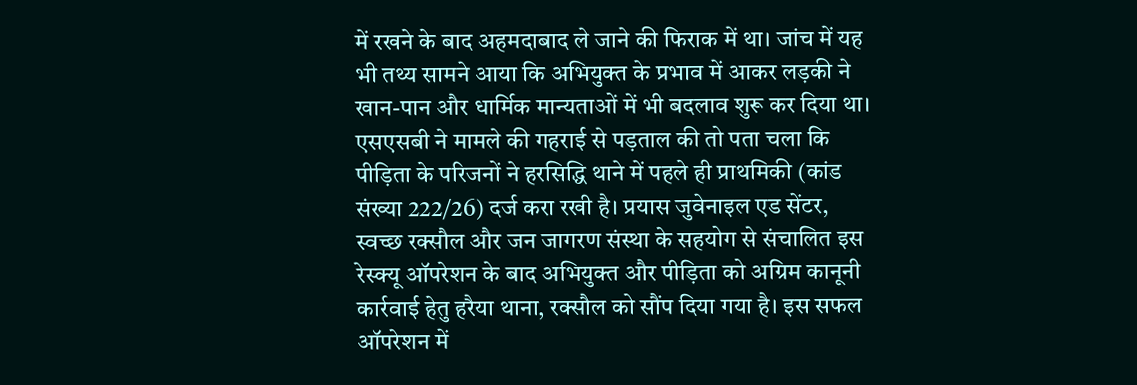में रखने के बाद अहमदाबाद ले जाने की फिराक में था। जांच में यह भी तथ्य सामने आया कि अभियुक्त के प्रभाव में आकर लड़की ने खान-पान और धार्मिक मान्यताओं में भी बदलाव शुरू कर दिया था।
एसएसबी ने मामले की गहराई से पड़ताल की तो पता चला कि पीड़िता के परिजनों ने हरसिद्धि थाने में पहले ही प्राथमिकी (कांड संख्या 222/26) दर्ज करा रखी है। प्रयास जुवेनाइल एड सेंटर, स्वच्छ रक्सौल और जन जागरण संस्था के सहयोग से संचालित इस रेस्क्यू ऑपरेशन के बाद अभियुक्त और पीड़िता को अग्रिम कानूनी कार्रवाई हेतु हरैया थाना, रक्सौल को सौंप दिया गया है। इस सफल ऑपरेशन में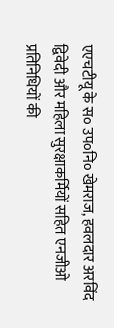एएचटीयू के स० उप०नि० खेमराज, हवलदार अरविंद द्विवेदी और महिला सुरक्षाकर्मियों सहित एनजीओ प्रतिनिधियों की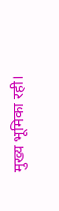मुख्य भूमिका रही।